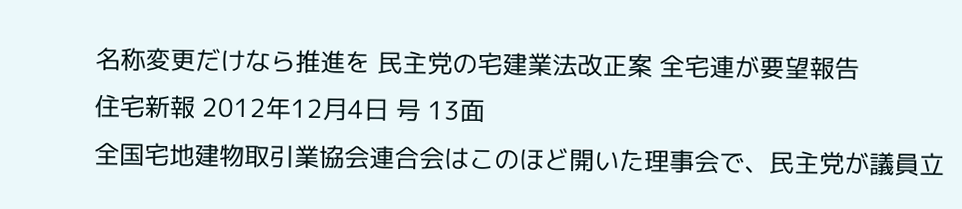名称変更だけなら推進を 民主党の宅建業法改正案 全宅連が要望報告
住宅新報 2012年12月4日 号 13面
全国宅地建物取引業協会連合会はこのほど開いた理事会で、民主党が議員立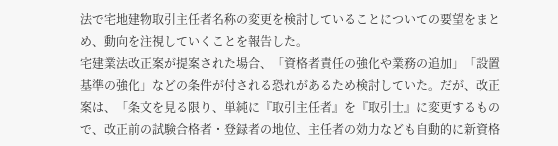法で宅地建物取引主任者名称の変更を検討していることについての要望をまとめ、動向を注視していくことを報告した。
宅建業法改正案が提案された場合、「資格者責任の強化や業務の追加」「設置基準の強化」などの条件が付される恐れがあるため検討していた。だが、改正案は、「条文を見る限り、単純に『取引主任者』を『取引士』に変更するもので、改正前の試験合格者・登録者の地位、主任者の効力なども自動的に新資格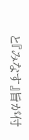と『みなす』旨が付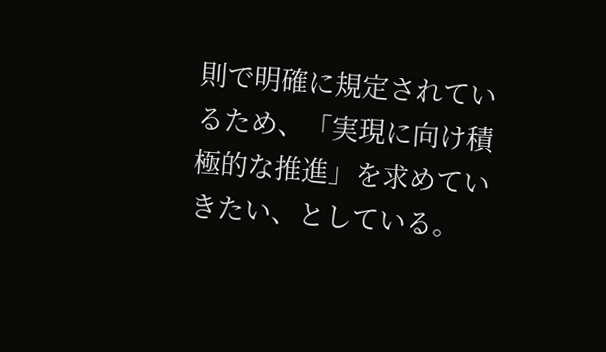則で明確に規定されているため、「実現に向け積極的な推進」を求めていきたい、としている。